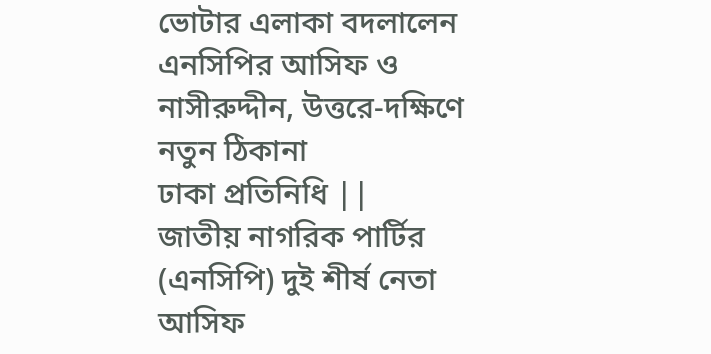ভোটার এলাকা বদলালেন এনসিপির আসিফ ও নাসীরুদ্দীন, উত্তরে-দক্ষিণে নতুন ঠিকানা
ঢাকা প্রতিনিধি ||
জাতীয় নাগরিক পার্টির (এনসিপি) দুই শীর্ষ নেতা আসিফ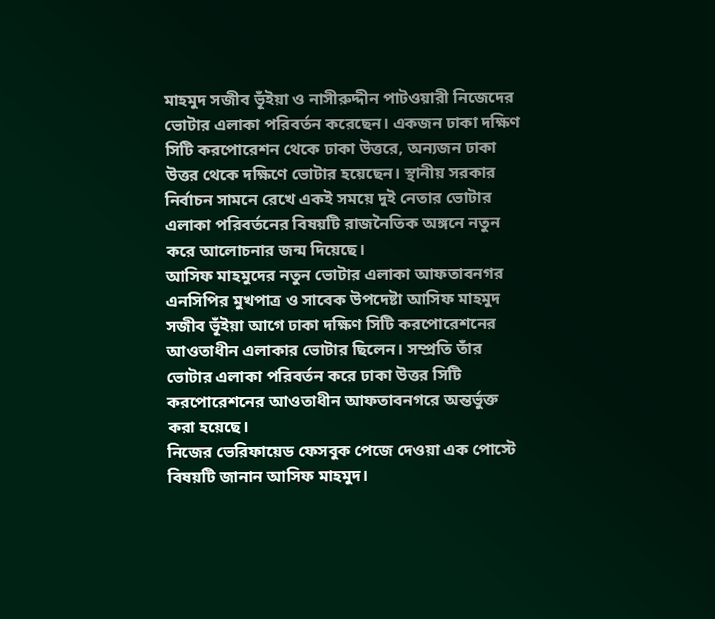মাহমুদ সজীব ভূঁইয়া ও নাসীরুদ্দীন পাটওয়ারী নিজেদের ভোটার এলাকা পরিবর্তন করেছেন। একজন ঢাকা দক্ষিণ সিটি করপোরেশন থেকে ঢাকা উত্তরে, অন্যজন ঢাকা উত্তর থেকে দক্ষিণে ভোটার হয়েছেন। স্থানীয় সরকার নির্বাচন সামনে রেখে একই সময়ে দুই নেতার ভোটার এলাকা পরিবর্তনের বিষয়টি রাজনৈতিক অঙ্গনে নতুন করে আলোচনার জন্ম দিয়েছে।
আসিফ মাহমুদের নতুন ভোটার এলাকা আফতাবনগর
এনসিপির মুখপাত্র ও সাবেক উপদেষ্টা আসিফ মাহমুদ সজীব ভূঁইয়া আগে ঢাকা দক্ষিণ সিটি করপোরেশনের আওতাধীন এলাকার ভোটার ছিলেন। সম্প্রতি তাঁর ভোটার এলাকা পরিবর্তন করে ঢাকা উত্তর সিটি করপোরেশনের আওতাধীন আফতাবনগরে অন্তর্ভুক্ত করা হয়েছে।
নিজের ভেরিফায়েড ফেসবুক পেজে দেওয়া এক পোস্টে বিষয়টি জানান আসিফ মাহমুদ।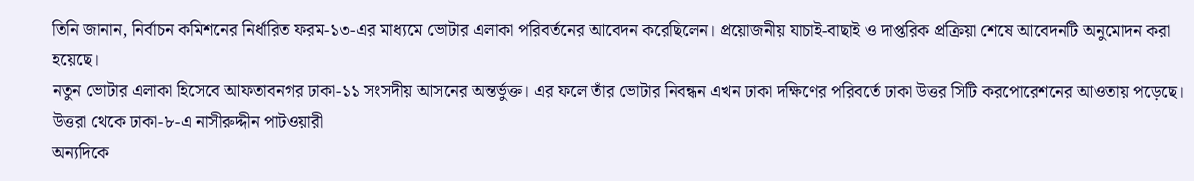তিনি জানান, নির্বাচন কমিশনের নির্ধারিত ফরম-১৩-এর মাধ্যমে ভোটার এলাকা পরিবর্তনের আবেদন করেছিলেন। প্রয়োজনীয় যাচাই-বাছাই ও দাপ্তরিক প্রক্রিয়া শেষে আবেদনটি অনুমোদন করা হয়েছে।
নতুন ভোটার এলাকা হিসেবে আফতাবনগর ঢাকা-১১ সংসদীয় আসনের অন্তর্ভুক্ত। এর ফলে তাঁর ভোটার নিবন্ধন এখন ঢাকা দক্ষিণের পরিবর্তে ঢাকা উত্তর সিটি করপোরেশনের আওতায় পড়েছে।
উত্তরা থেকে ঢাকা-৮-এ নাসীরুদ্দীন পাটওয়ারী
অন্যদিকে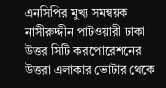এনসিপির মুখ্য সমন্বয়ক নাসীরুদ্দীন পাটওয়ারী ঢাকা উত্তর সিটি করপোরেশনের উত্তরা এলাকার ভোটার থেকে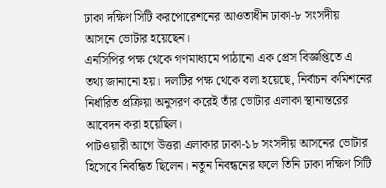ঢাকা দক্ষিণ সিটি করপোরেশনের আওতাধীন ঢাকা-৮ সংসদীয় আসনে ভোটার হয়েছেন।
এনসিপির পক্ষ থেকে গণমাধ্যমে পাঠানো এক প্রেস বিজ্ঞপ্তিতে এ তথ্য জানানো হয়। দলটির পক্ষ থেকে বলা হয়েছে, নির্বাচন কমিশনের নির্ধারিত প্রক্রিয়া অনুসরণ করেই তাঁর ভোটার এলাকা স্থানান্তরের আবেদন করা হয়েছিল।
পাটওয়ারী আগে উত্তরা এলাকার ঢাকা-১৮ সংসদীয় আসনের ভোটার হিসেবে নিবন্ধিত ছিলেন। নতুন নিবন্ধনের ফলে তিনি ঢাকা দক্ষিণ সিটি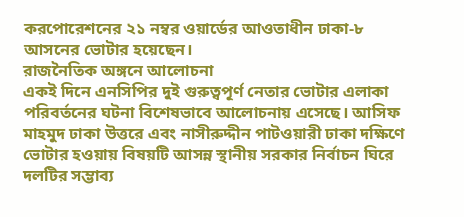করপোরেশনের ২১ নম্বর ওয়ার্ডের আওতাধীন ঢাকা-৮ আসনের ভোটার হয়েছেন।
রাজনৈতিক অঙ্গনে আলোচনা
একই দিনে এনসিপির দুই গুরুত্বপূর্ণ নেতার ভোটার এলাকা পরিবর্তনের ঘটনা বিশেষভাবে আলোচনায় এসেছে। আসিফ মাহমুদ ঢাকা উত্তরে এবং নাসীরুদ্দীন পাটওয়ারী ঢাকা দক্ষিণে ভোটার হওয়ায় বিষয়টি আসন্ন স্থানীয় সরকার নির্বাচন ঘিরে দলটির সম্ভাব্য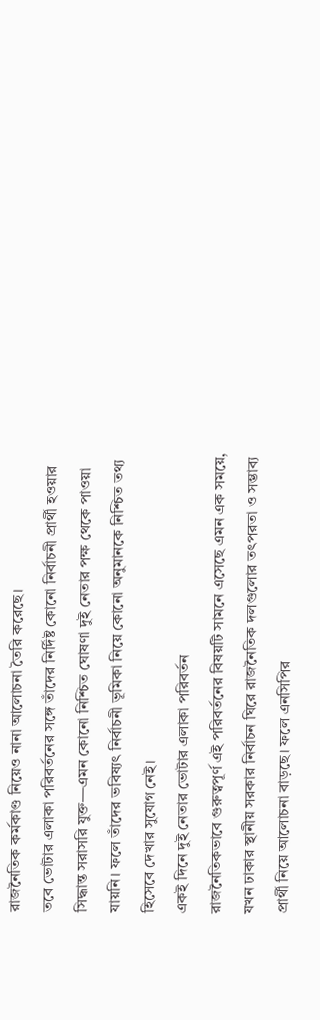রাজনৈতিক কর্মকাণ্ড নিয়েও নানা আলোচনা তৈরি করেছে।
তবে ভোটার এলাকা পরিবর্তনের সঙ্গে তাঁদের নির্দিষ্ট কোনো নির্বাচনী প্রার্থী হওয়ার সিদ্ধান্ত সরাসরি যুক্ত—এমন কোনো নিশ্চিত ঘোষণা দুই নেতার পক্ষ থেকে পাওয়া যায়নি। ফলে তাঁদের ভবিষ্যৎ নির্বাচনী ভূমিকা নিয়ে কোনো অনুমানকে নিশ্চিত তথ্য হিসেবে দেখার সুযোগ নেই।
একই দিনে দুই নেতার ভোটার এলাকা পরিবর্তন
রাজনৈতিকভাবে গুরুত্বপূর্ণ এই পরিবর্তনের বিষয়টি সামনে এসেছে এমন এক সময়ে, যখন ঢাকার স্থানীয় সরকার নির্বাচন ঘিরে রাজনৈতিক দলগুলোর তৎপরতা ও সম্ভাব্য প্রার্থী নিয়ে আলোচনা বাড়ছে। ফলে এনসিপির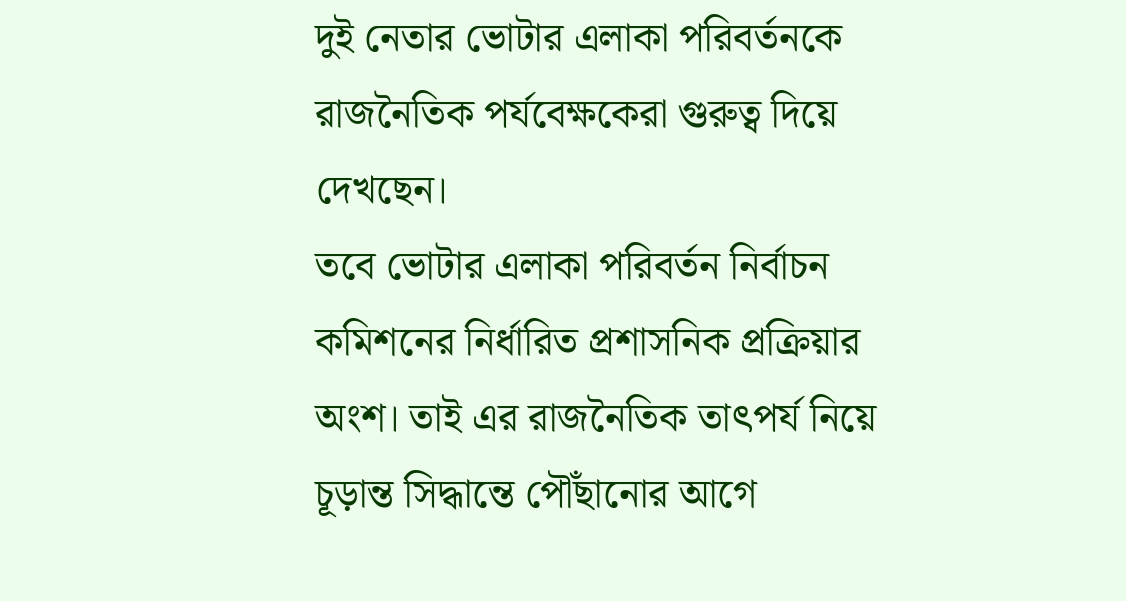দুই নেতার ভোটার এলাকা পরিবর্তনকে রাজনৈতিক পর্যবেক্ষকেরা গুরুত্ব দিয়ে দেখছেন।
তবে ভোটার এলাকা পরিবর্তন নির্বাচন কমিশনের নির্ধারিত প্রশাসনিক প্রক্রিয়ার অংশ। তাই এর রাজনৈতিক তাৎপর্য নিয়ে চূড়ান্ত সিদ্ধান্তে পৌঁছানোর আগে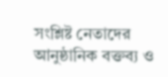সংশ্লিষ্ট নেতাদের আনুষ্ঠানিক বক্তব্য ও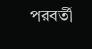পরবর্তী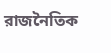রাজনৈতিক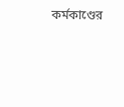কর্মকাণ্ডের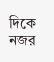দিকে নজর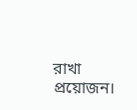রাখা প্রয়োজন।